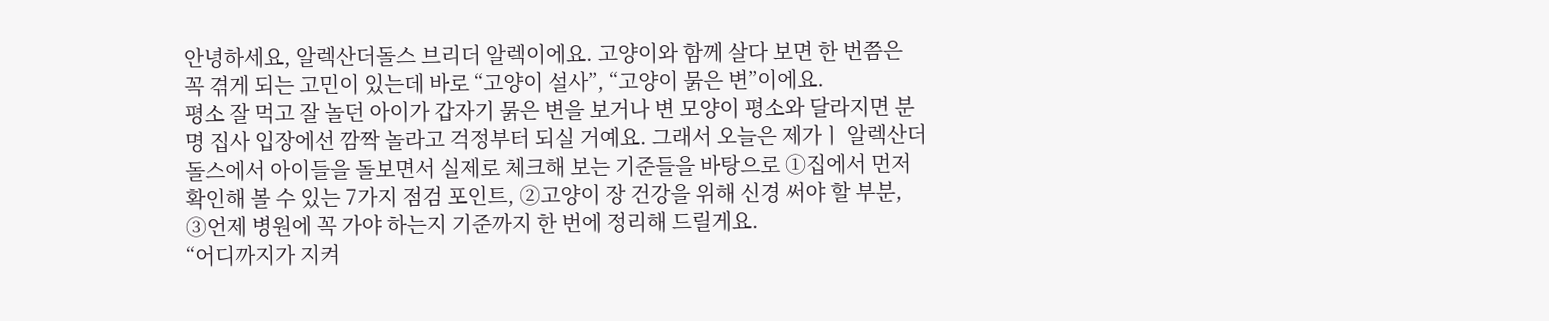안녕하세요, 알렉산더돌스 브리더 알렉이에요. 고양이와 함께 살다 보면 한 번쯤은 꼭 겪게 되는 고민이 있는데 바로 “고양이 설사”, “고양이 묽은 변”이에요.
평소 잘 먹고 잘 놀던 아이가 갑자기 묽은 변을 보거나 변 모양이 평소와 달라지면 분명 집사 입장에선 깜짝 놀라고 걱정부터 되실 거예요. 그래서 오늘은 제가ㅣ 알렉산더돌스에서 아이들을 돌보면서 실제로 체크해 보는 기준들을 바탕으로 ①집에서 먼저 확인해 볼 수 있는 7가지 점검 포인트, ②고양이 장 건강을 위해 신경 써야 할 부분, ③언제 병원에 꼭 가야 하는지 기준까지 한 번에 정리해 드릴게요.
“어디까지가 지켜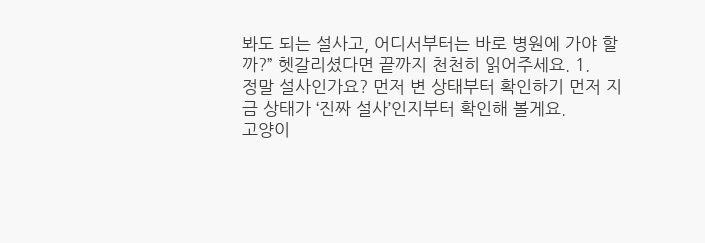봐도 되는 설사고, 어디서부터는 바로 병원에 가야 할까?” 헷갈리셨다면 끝까지 천천히 읽어주세요. 1.
정말 설사인가요? 먼저 변 상태부터 확인하기 먼저 지금 상태가 ‘진짜 설사’인지부터 확인해 볼게요.
고양이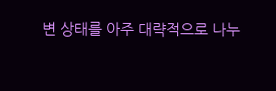변 상태를 아주 대략적으로 나누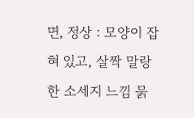면, 정상 : 모양이 잡혀 있고, 살짝 말랑한 소세지 느낌 묽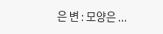은 변 : 모양은 ...